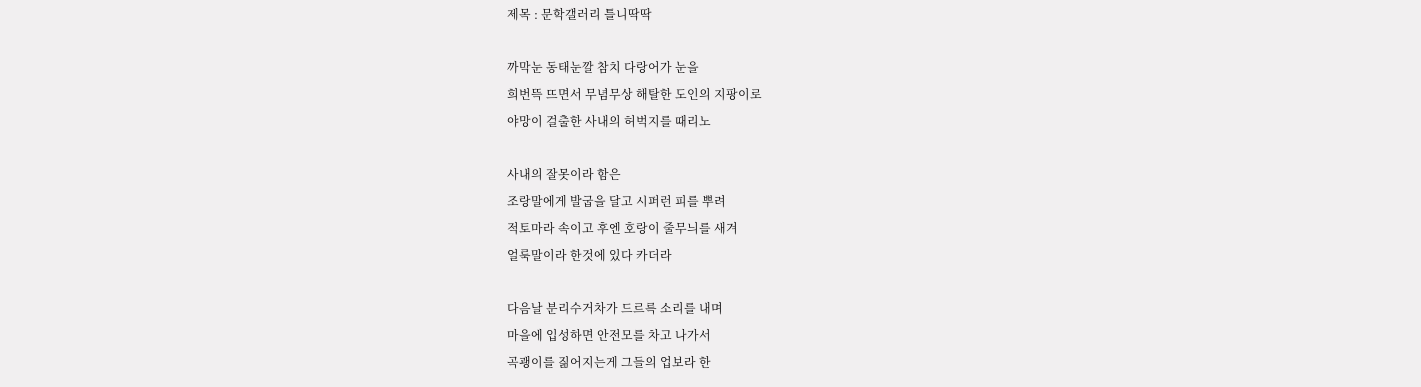제목 : 문학갤러리 틀니딱딱

까막눈 동태눈깔 참치 다랑어가 눈을
희번뜩 뜨면서 무념무상 해탈한 도인의 지팡이로
야망이 걸출한 사내의 허벅지를 때리노

사내의 잘못이라 함은
조랑말에게 발굽을 달고 시퍼런 피를 뿌려
적토마라 속이고 후엔 호랑이 줄무늬를 새겨
얼룩말이라 한것에 있다 카더라

다음날 분리수거차가 드르륵 소리를 내며
마을에 입성하면 안전모를 차고 나가서
곡괭이를 짊어지는게 그들의 업보라 한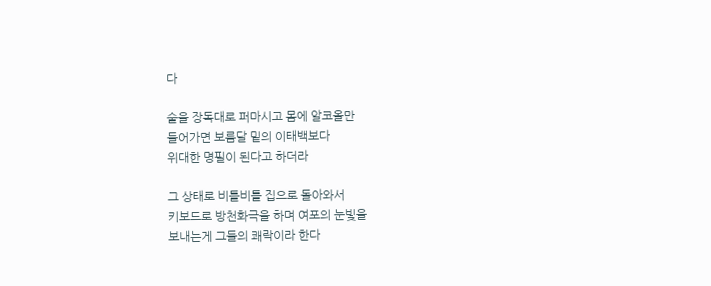다

술을 장독대로 퍼마시고 몸에 알코올만
들어가면 보름달 밑의 이태백보다
위대한 명필이 된다고 하더라

그 상태로 비틀비틀 집으로 돌아와서
키보드로 방천화극을 하며 여포의 눈빛을
보내는게 그들의 쾌락이라 한다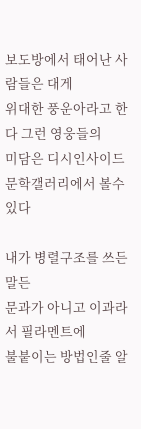보도방에서 태어난 사람들은 대게
위대한 풍운아라고 한다 그런 영웅들의
미담은 디시인사이드 문학갤러리에서 볼수있다

내가 병렬구조를 쓰든말든
문과가 아니고 이과라서 필라멘트에
불붙이는 방법인줄 알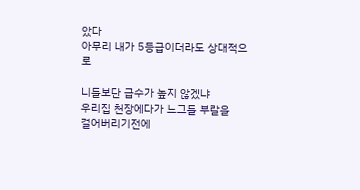았다
아무리 내가 5등급이더라도 상대적으로

니들보단 급수가 높지 않겠냐
우리집 천장에다가 느그들 부랄을
걸어버리기전에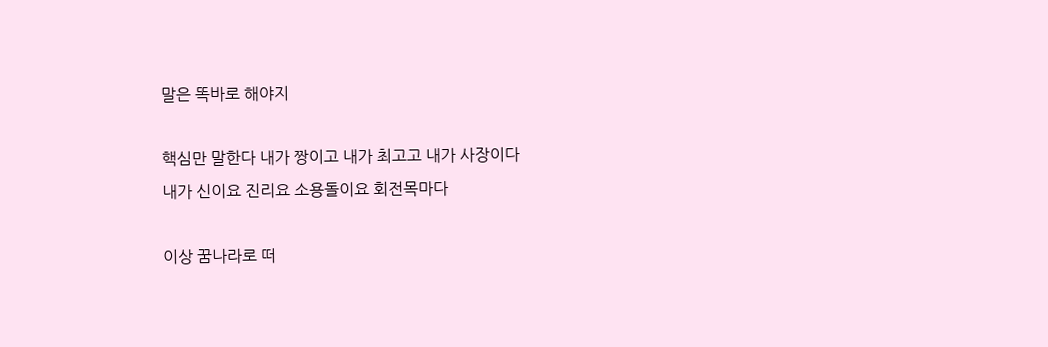말은 똑바로 해야지

핵심만 말한다 내가 짱이고 내가 최고고 내가 사장이다
내가 신이요 진리요 소용돌이요 회전목마다

이상 꿈나라로 떠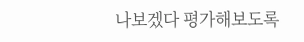나보겠다 평가해보도록